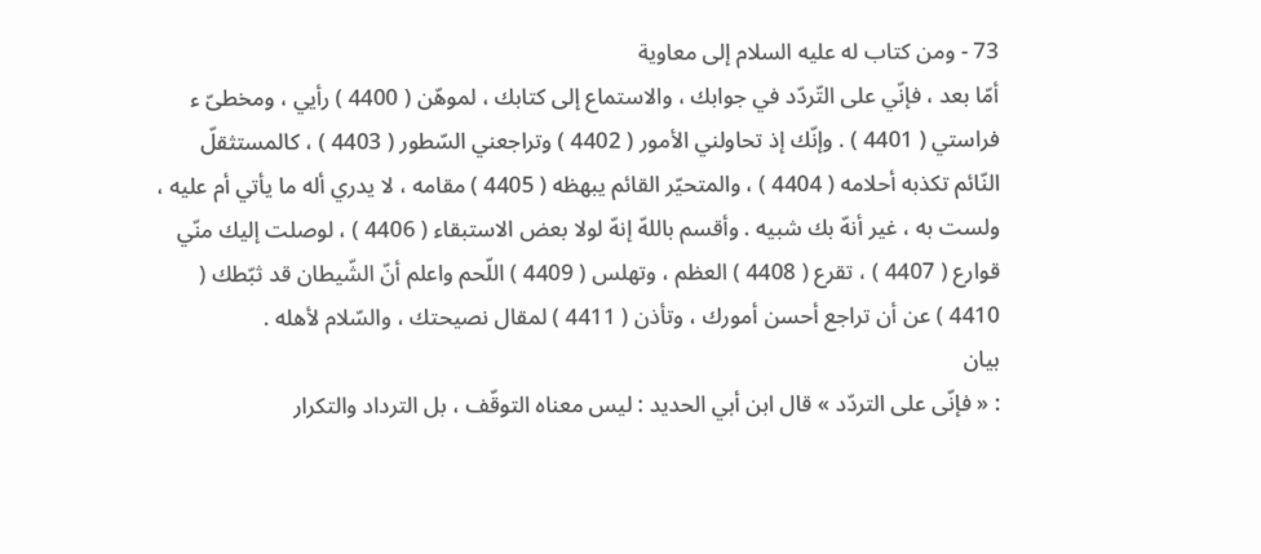73 - ومن كتاب له عليه السلام إلى معاوية
أمّا بعد ، فإنّي على التّردّد في جوابك ، والاستماع إلى كتابك ، لموهّن ( 4400 ) رأيي ، ومخطىّ ء فراستي ( 4401 ) . وإنّك إذ تحاولني الأمور ( 4402 ) وتراجعني السّطور ( 4403 ) ، كالمستثقلّ النّائم تكذبه أحلامه ( 4404 ) ، والمتحيّر القائم يبهظه ( 4405 ) مقامه ، لا يدري أله ما يأتي أم عليه ، ولست به ، غير أنهّ بك شبيه . وأقسم باللهّ إنهّ لولا بعض الاستبقاء ( 4406 ) ، لوصلت إليك منّي قوارع ( 4407 ) ، تقرع ( 4408 ) العظم ، وتهلس ( 4409 ) اللّحم واعلم أنّ الشّيطان قد ثبّطك ( 4410 ) عن أن تراجع أحسن أمورك ، وتأذن ( 4411 ) لمقال نصيحتك ، والسّلام لأهله .
بيان
: « فإنّى على التردّد » قال ابن أبي الحديد : ليس معناه التوقّف ، بل الترداد والتكرار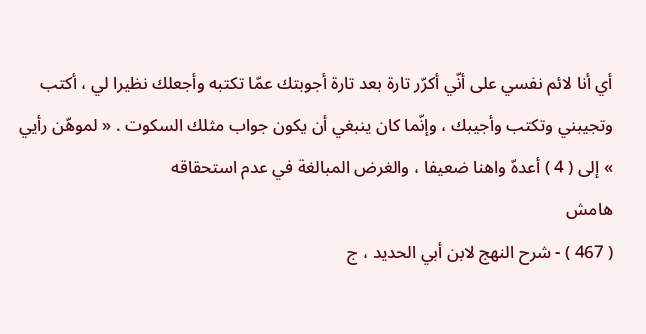أي أنا لائم نفسي على أنّي أكرّر تارة بعد تارة أجوبتك عمّا تكتبه وأجعلك نظيرا لي ، أكتب وتجيبني وتكتب وأجيبك ، وإنّما كان ينبغي أن يكون جواب مثلك السكوت . « لموهّن رأيي » إلى ( 4 ) أعدهّ واهنا ضعيفا ، والغرض المبالغة في عدم استحقاقه
هامش
( 467 ) - شرح النهج لابن أبي الحديد ، ج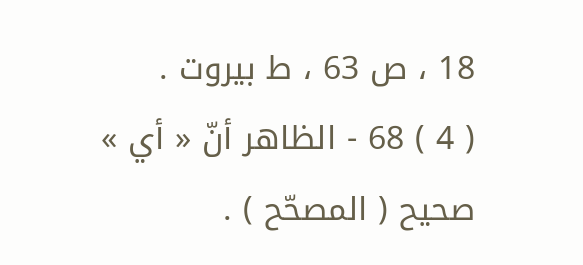18 ، ص 63 ، ط بيروت .
( 4 ) 68 - الظاهر أنّ « أي » صحيح ( المصحّح ) .